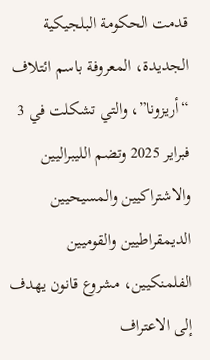قدمت الحكومة البلجيكية الجديدة، المعروفة باسم ائتلاف “أريزونا”، والتي تشكلت في 3 فبراير 2025 وتضم الليبراليين والاشتراكيين والمسيحيين الديمقراطيين والقوميين الفلمنكيين، مشروع قانون يهدف إلى الاعتراف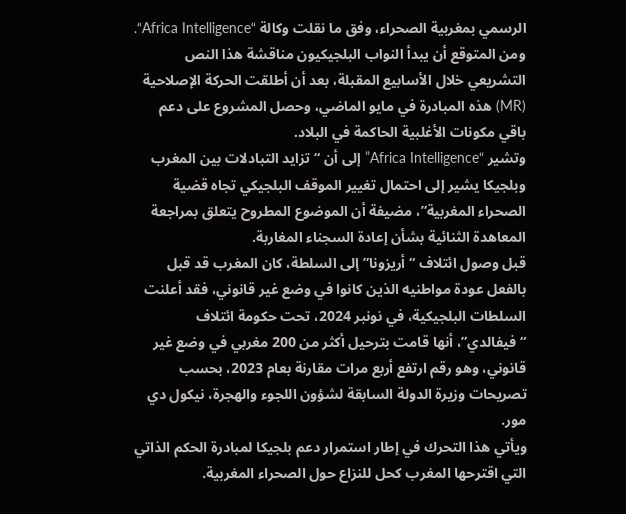الرسمي بمغربية الصحراء، وفق ما نقلت وكالة “Africa Intelligence“.
ومن المتوقع أن يبدأ النواب البلجيكيون مناقشة هذا النص التشريعي خلال الأسابيع المقبلة، بعد أن أطلقت الحركة الإصلاحية (MR) هذه المبادرة في مايو الماضي، وحصل المشروع على دعم باقي مكونات الأغلبية الحاكمة في البلاد.
وتشير “Africa Intelligence” إلى أن “تزايد التبادلات بين المغرب وبلجيكا يشير إلى احتمال تغيير الموقف البلجيكي تجاه قضية الصحراء المغربية”، مضيفة أن الموضوع المطروح يتعلق بمراجعة المعاهدة الثنائية بشأن إعادة السجناء المغاربة.
قبل وصول ائتلاف “أريزونا” إلى السلطة، كان المغرب قد قبل بالفعل عودة مواطنيه الذين كانوا في وضع غير قانوني، فقد أعلنت السلطات البلجيكية، في نونبر 2024، تحت حكومة ائتلاف “فيفالدي”، أنها قامت بترحيل أكثر من 200 مغربي في وضع غير قانوني، وهو رقم ارتفع أربع مرات مقارنة بعام 2023، بحسب تصريحات وزيرة الدولة السابقة لشؤون اللجوء والهجرة، نيكول دي مور.
ويأتي هذا التحرك في إطار استمرار دعم بلجيكا لمبادرة الحكم الذاتي التي اقترحها المغرب كحل للنزاع حول الصحراء المغربية.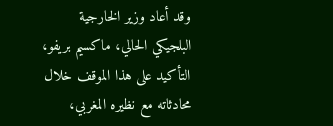وقد أعاد وزير الخارجية البلجيكي الحالي، ماكسيم بريفو، التأكيد على هذا الموقف خلال محادثاته مع نظيره المغربي،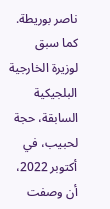ناصر بوريطة.
كما سبق لوزيرة الخارجية البلجيكية السابقة، حجة لحبيب، في أكتوبر 2022، أن وصفت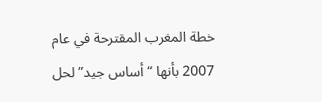خطة المغرب المقترحة في عام 2007 بأنها “أساس جيد” لحل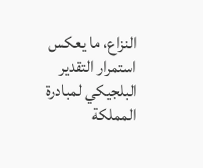النزاع، ما يعكس استمرار التقدير البلجيكي لمبادرة المملكة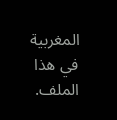المغربية في هذا الملف.